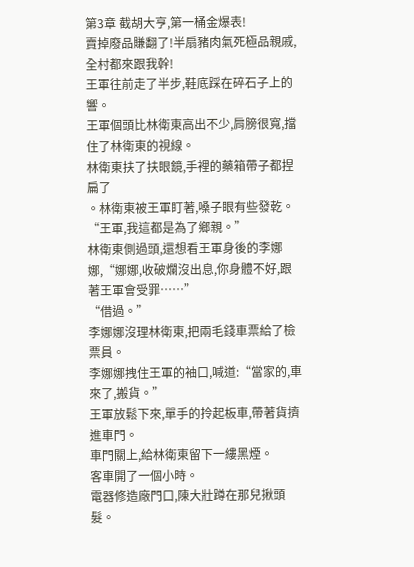第3章 截胡大亨,第一桶金爆表!
賣掉廢品賺翻了!半扇豬肉氣死極品親戚,全村都來跟我幹!
王軍往前走了半步,鞋底踩在碎石子上的響。
王軍個頭比林衛東高出不少,肩膀很寬,擋住了林衛東的視線。
林衛東扶了扶眼鏡,手裡的藥箱帶子都捏扁了
。林衛東被王軍盯著,嗓子眼有些發乾。
“王軍,我這都是為了鄉親。”
林衛東側過頭,還想看王軍身後的李娜娜,“娜娜,收破爛沒出息,你身體不好,跟著王軍會受罪……”
“借過。”
李娜娜沒理林衛東,把兩毛錢車票給了檢票員。
李娜娜拽住王軍的袖口,喊道:“當家的,車來了,搬貨。”
王軍放鬆下來,單手的拎起板車,帶著貨擠進車門。
車門關上,給林衛東留下一縷黑煙。
客車開了一個小時。
電器修造廠門口,陳大壯蹲在那兒揪頭髮。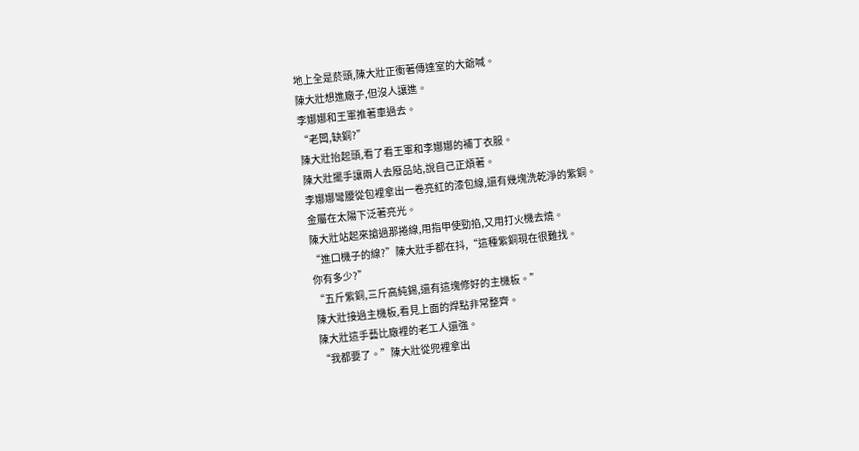地上全是菸頭,陳大壯正衝著傳達室的大爺喊。
陳大壯想進廠子,但沒人讓進。
李娜娜和王軍推著車過去。
“老闆,缺銅?”
陳大壯抬起頭,看了看王軍和李娜娜的補丁衣服。
陳大壯擺手讓兩人去廢品站,說自己正煩著。
李娜娜彎腰從包裡拿出一卷亮紅的漆包線,還有幾塊洗乾淨的紫銅。
金屬在太陽下泛著亮光。
陳大壯站起來搶過那捲線,用指甲使勁掐,又用打火機去燒。
“進口機子的線?”陳大壯手都在抖,“這種紫銅現在很難找。
你有多少?”
“五斤紫銅,三斤高純錫,還有這塊修好的主機板。”
陳大壯接過主機板,看見上面的焊點非常整齊。
陳大壯這手藝比廠裡的老工人還強。
“我都要了。”陳大壯從兜裡拿出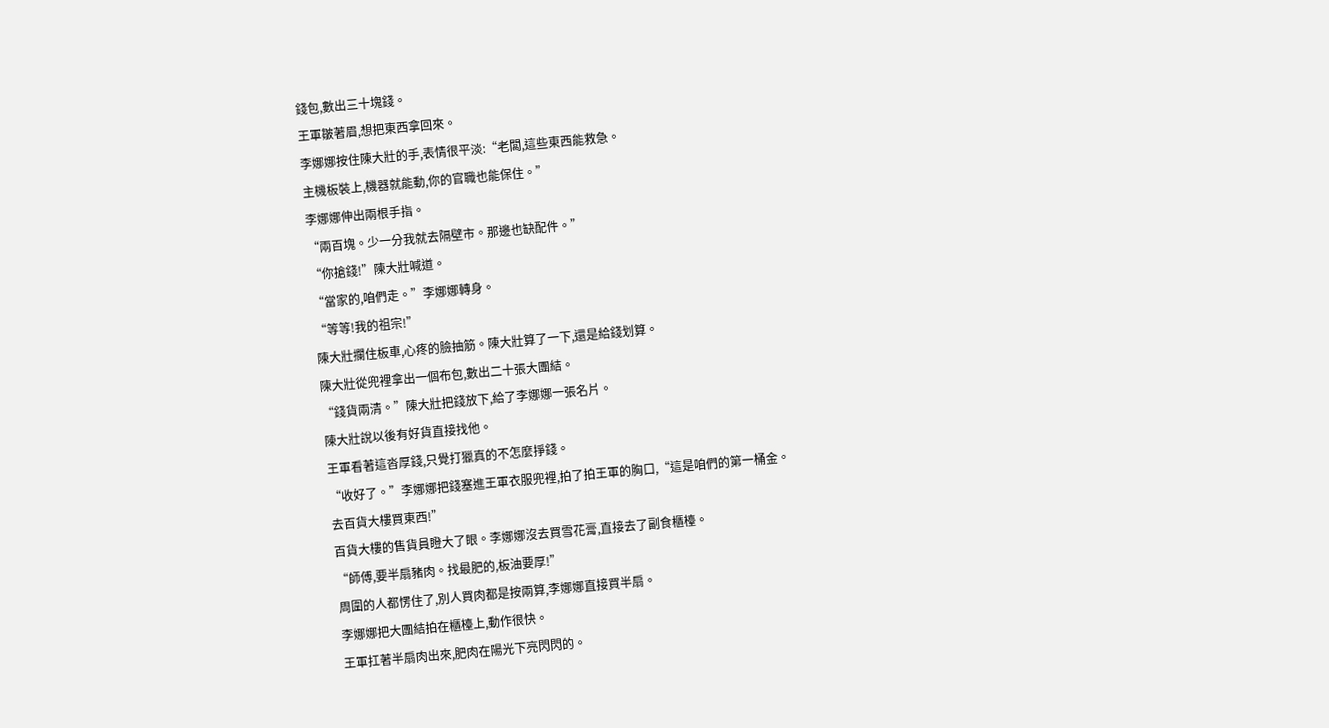錢包,數出三十塊錢。
王軍皺著眉,想把東西拿回來。
李娜娜按住陳大壯的手,表情很平淡:“老闆,這些東西能救急。
主機板裝上,機器就能動,你的官職也能保住。”
李娜娜伸出兩根手指。
“兩百塊。少一分我就去隔壁市。那邊也缺配件。”
“你搶錢!”陳大壯喊道。
“當家的,咱們走。”李娜娜轉身。
“等等!我的祖宗!”
陳大壯攔住板車,心疼的臉抽筋。陳大壯算了一下,還是給錢划算。
陳大壯從兜裡拿出一個布包,數出二十張大團結。
“錢貨兩清。”陳大壯把錢放下,給了李娜娜一張名片。
陳大壯說以後有好貨直接找他。
王軍看著這沓厚錢,只覺打獵真的不怎麼掙錢。
“收好了。”李娜娜把錢塞進王軍衣服兜裡,拍了拍王軍的胸口,“這是咱們的第一桶金。
去百貨大樓買東西!”
百貨大樓的售貨員瞪大了眼。李娜娜沒去買雪花膏,直接去了副食櫃檯。
“師傅,要半扇豬肉。找最肥的,板油要厚!”
周圍的人都愣住了,別人買肉都是按兩算,李娜娜直接買半扇。
李娜娜把大團結拍在櫃檯上,動作很快。
王軍扛著半扇肉出來,肥肉在陽光下亮閃閃的。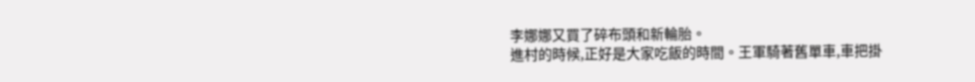李娜娜又買了碎布頭和新輪胎。
進村的時候,正好是大家吃飯的時間。王軍騎著舊單車,車把掛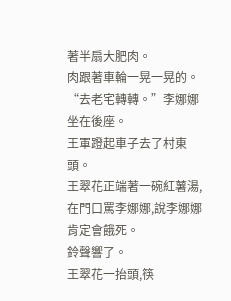著半扇大肥肉。
肉跟著車輪一晃一晃的。
“去老宅轉轉。”李娜娜坐在後座。
王軍蹬起車子去了村東頭。
王翠花正端著一碗紅薯湯,在門口罵李娜娜,說李娜娜肯定會餓死。
鈴聲響了。
王翠花一抬頭,筷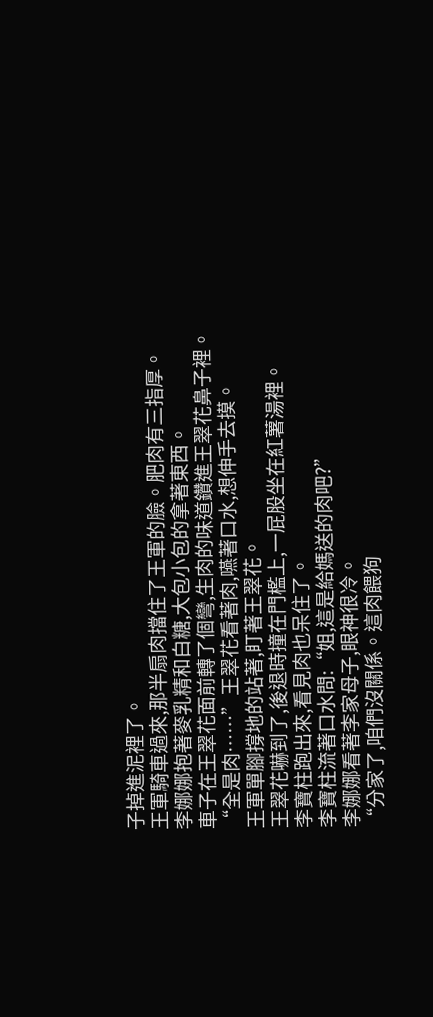子掉進泥裡了。
王軍騎車過來,那半扇肉擋住了王軍的臉。肥肉有三指厚。
李娜娜抱著麥乳精和白糖,大包小包的拿著東西。
車子在王翠花面前轉了個彎,生肉的味道鑽進王翠花鼻子裡。
“全是肉……”王翠花看著肉,嚥著口水,想伸手去摸。
王軍單腳撐地的站著,盯著王翠花。
王翠花嚇到了,後退時撞在門檻上,一屁股坐在紅薯湯裡。
李寶柱跑出來,看見肉也呆住了。
李寶柱流著口水問:“姐,這是給媽送的肉吧?”
李娜娜看著李家母子,眼神很冷。
“分家了,咱們沒關係。這肉餵狗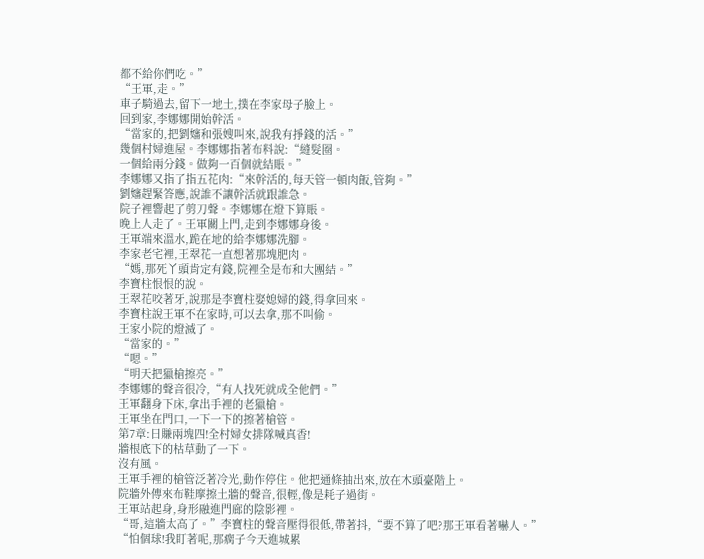都不給你們吃。”
“王軍,走。”
車子騎過去,留下一地土,撲在李家母子臉上。
回到家,李娜娜開始幹活。
“當家的,把劉嬸和張嫂叫來,說我有掙錢的活。”
幾個村婦進屋。李娜娜指著布料說:“縫髮圈。
一個給兩分錢。做夠一百個就結賬。”
李娜娜又指了指五花肉:“來幹活的,每天管一頓肉飯,管夠。”
劉嬸趕緊答應,說誰不讓幹活就跟誰急。
院子裡響起了剪刀聲。李娜娜在燈下算賬。
晚上人走了。王軍關上門,走到李娜娜身後。
王軍端來溫水,跪在地的給李娜娜洗腳。
李家老宅裡,王翠花一直想著那塊肥肉。
“媽,那死丫頭肯定有錢,院裡全是布和大團結。”
李寶柱恨恨的說。
王翠花咬著牙,說那是李寶柱娶媳婦的錢,得拿回來。
李寶柱說王軍不在家時,可以去拿,那不叫偷。
王家小院的燈滅了。
“當家的。”
“嗯。”
“明天把獵槍擦亮。”
李娜娜的聲音很冷,“有人找死就成全他們。”
王軍翻身下床,拿出手裡的老獵槍。
王軍坐在門口,一下一下的擦著槍管。
第7章:日賺兩塊四!全村婦女排隊喊真香!
牆根底下的枯草動了一下。
沒有風。
王軍手裡的槍管泛著冷光,動作停住。他把通條抽出來,放在木頭臺階上。
院牆外傳來布鞋摩擦土牆的聲音,很輕,像是耗子過街。
王軍站起身,身形融進門廊的陰影裡。
“哥,這牆太高了。”李寶柱的聲音壓得很低,帶著抖,“要不算了吧?那王軍看著嚇人。”
“怕個球!我盯著呢,那瘸子今天進城累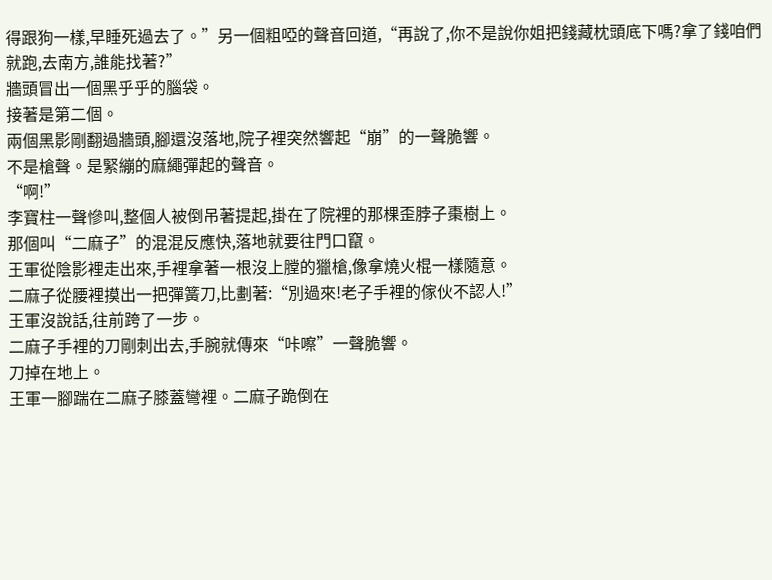得跟狗一樣,早睡死過去了。”另一個粗啞的聲音回道,“再說了,你不是說你姐把錢藏枕頭底下嗎?拿了錢咱們就跑,去南方,誰能找著?”
牆頭冒出一個黑乎乎的腦袋。
接著是第二個。
兩個黑影剛翻過牆頭,腳還沒落地,院子裡突然響起“崩”的一聲脆響。
不是槍聲。是緊繃的麻繩彈起的聲音。
“啊!”
李寶柱一聲慘叫,整個人被倒吊著提起,掛在了院裡的那棵歪脖子棗樹上。
那個叫“二麻子”的混混反應快,落地就要往門口竄。
王軍從陰影裡走出來,手裡拿著一根沒上膛的獵槍,像拿燒火棍一樣隨意。
二麻子從腰裡摸出一把彈簧刀,比劃著:“別過來!老子手裡的傢伙不認人!”
王軍沒說話,往前跨了一步。
二麻子手裡的刀剛刺出去,手腕就傳來“咔嚓”一聲脆響。
刀掉在地上。
王軍一腳踹在二麻子膝蓋彎裡。二麻子跪倒在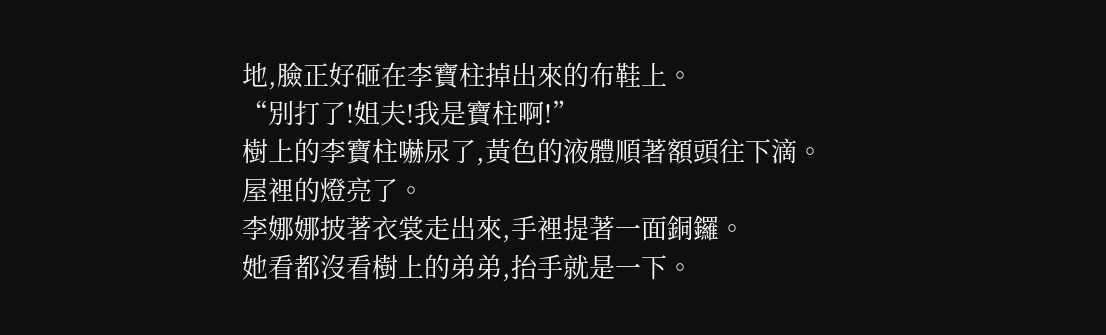地,臉正好砸在李寶柱掉出來的布鞋上。
“別打了!姐夫!我是寶柱啊!”
樹上的李寶柱嚇尿了,黃色的液體順著額頭往下滴。
屋裡的燈亮了。
李娜娜披著衣裳走出來,手裡提著一面銅鑼。
她看都沒看樹上的弟弟,抬手就是一下。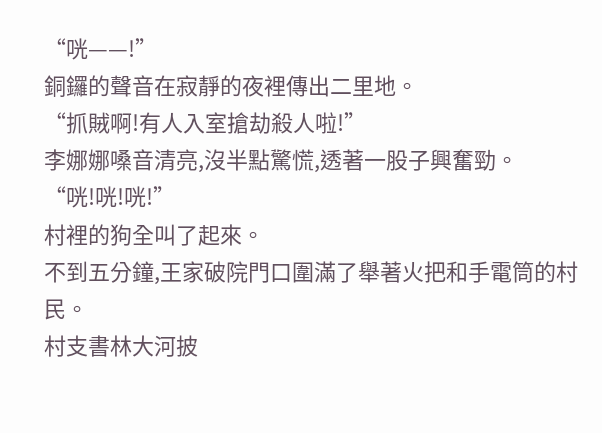“咣——!”
銅鑼的聲音在寂靜的夜裡傳出二里地。
“抓賊啊!有人入室搶劫殺人啦!”
李娜娜嗓音清亮,沒半點驚慌,透著一股子興奮勁。
“咣!咣!咣!”
村裡的狗全叫了起來。
不到五分鐘,王家破院門口圍滿了舉著火把和手電筒的村民。
村支書林大河披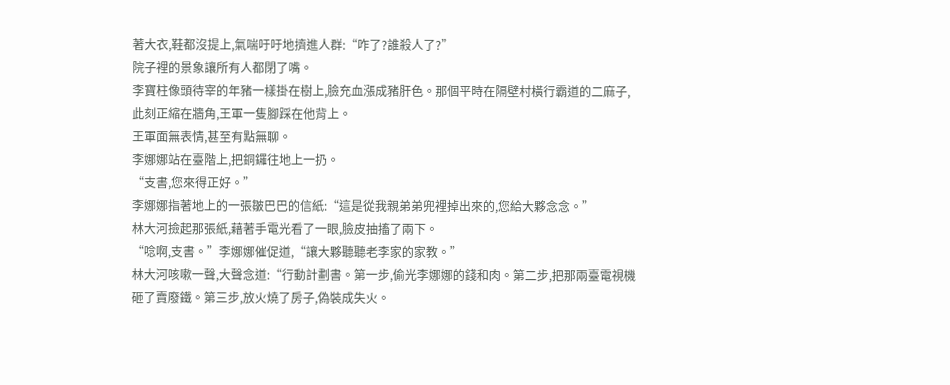著大衣,鞋都沒提上,氣喘吁吁地擠進人群:“咋了?誰殺人了?”
院子裡的景象讓所有人都閉了嘴。
李寶柱像頭待宰的年豬一樣掛在樹上,臉充血漲成豬肝色。那個平時在隔壁村橫行霸道的二麻子,此刻正縮在牆角,王軍一隻腳踩在他背上。
王軍面無表情,甚至有點無聊。
李娜娜站在臺階上,把銅鑼往地上一扔。
“支書,您來得正好。”
李娜娜指著地上的一張皺巴巴的信紙:“這是從我親弟弟兜裡掉出來的,您給大夥念念。”
林大河撿起那張紙,藉著手電光看了一眼,臉皮抽搐了兩下。
“唸啊,支書。”李娜娜催促道,“讓大夥聽聽老李家的家教。”
林大河咳嗽一聲,大聲念道:“行動計劃書。第一步,偷光李娜娜的錢和肉。第二步,把那兩臺電視機砸了賣廢鐵。第三步,放火燒了房子,偽裝成失火。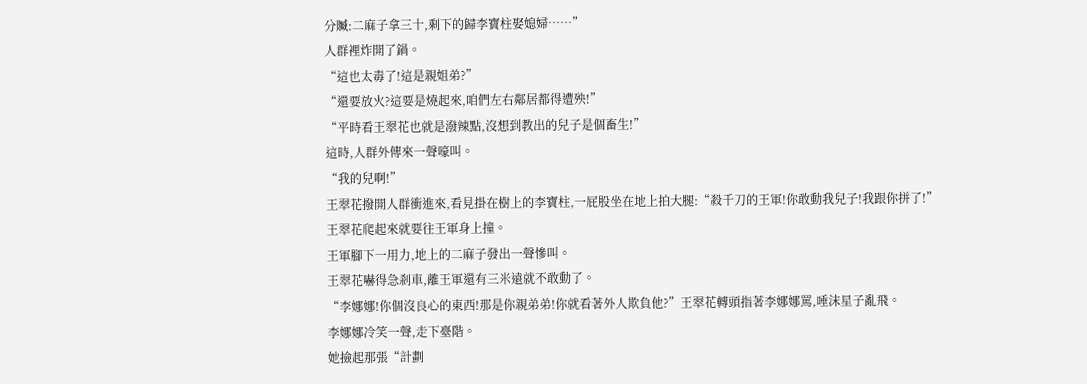分贓:二麻子拿三十,剩下的歸李寶柱娶媳婦……”
人群裡炸開了鍋。
“這也太毒了!這是親姐弟?”
“還要放火?這要是燒起來,咱們左右鄰居都得遭殃!”
“平時看王翠花也就是潑辣點,沒想到教出的兒子是個畜生!”
這時,人群外傳來一聲嚎叫。
“我的兒啊!”
王翠花撥開人群衝進來,看見掛在樹上的李寶柱,一屁股坐在地上拍大腿:“殺千刀的王軍!你敢動我兒子!我跟你拼了!”
王翠花爬起來就要往王軍身上撞。
王軍腳下一用力,地上的二麻子發出一聲慘叫。
王翠花嚇得急剎車,離王軍還有三米遠就不敢動了。
“李娜娜!你個沒良心的東西!那是你親弟弟!你就看著外人欺負他?”王翠花轉頭指著李娜娜罵,唾沫星子亂飛。
李娜娜冷笑一聲,走下臺階。
她撿起那張“計劃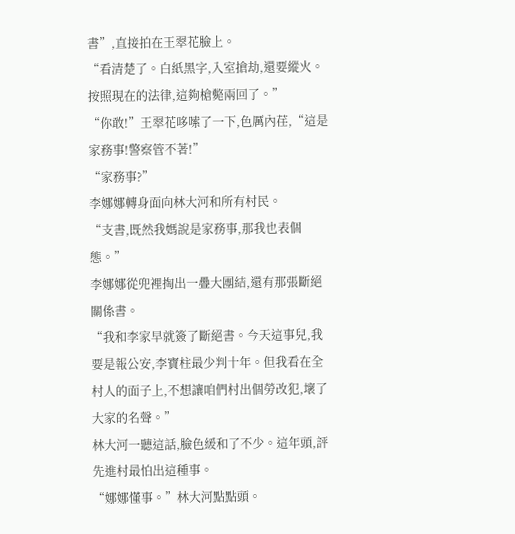書”,直接拍在王翠花臉上。
“看清楚了。白紙黑字,入室搶劫,還要縱火。按照現在的法律,這夠槍斃兩回了。”
“你敢!”王翠花哆嗦了一下,色厲內荏,“這是家務事!警察管不著!”
“家務事?”
李娜娜轉身面向林大河和所有村民。
“支書,既然我媽說是家務事,那我也表個態。”
李娜娜從兜裡掏出一疊大團結,還有那張斷絕關係書。
“我和李家早就簽了斷絕書。今天這事兒,我要是報公安,李寶柱最少判十年。但我看在全村人的面子上,不想讓咱們村出個勞改犯,壞了大家的名聲。”
林大河一聽這話,臉色緩和了不少。這年頭,評先進村最怕出這種事。
“娜娜懂事。”林大河點點頭。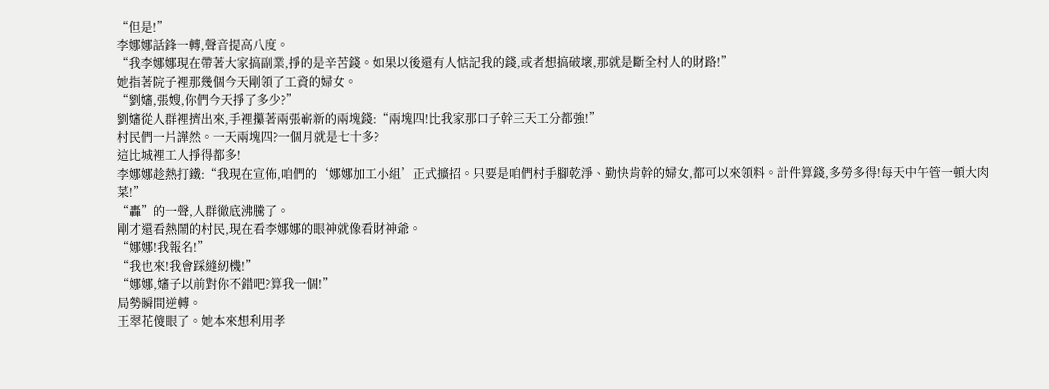“但是!”
李娜娜話鋒一轉,聲音提高八度。
“我李娜娜現在帶著大家搞副業,掙的是辛苦錢。如果以後還有人惦記我的錢,或者想搞破壞,那就是斷全村人的財路!”
她指著院子裡那幾個今天剛領了工資的婦女。
“劉嬸,張嫂,你們今天掙了多少?”
劉嬸從人群裡擠出來,手裡攥著兩張嶄新的兩塊錢:“兩塊四!比我家那口子幹三天工分都強!”
村民們一片譁然。一天兩塊四?一個月就是七十多?
這比城裡工人掙得都多!
李娜娜趁熱打鐵:“我現在宣佈,咱們的‘娜娜加工小組’正式擴招。只要是咱們村手腳乾淨、勤快肯幹的婦女,都可以來領料。計件算錢,多勞多得!每天中午管一頓大肉菜!”
“轟”的一聲,人群徹底沸騰了。
剛才還看熱鬧的村民,現在看李娜娜的眼神就像看財神爺。
“娜娜!我報名!”
“我也來!我會踩縫紉機!”
“娜娜,嬸子以前對你不錯吧?算我一個!”
局勢瞬間逆轉。
王翠花傻眼了。她本來想利用孝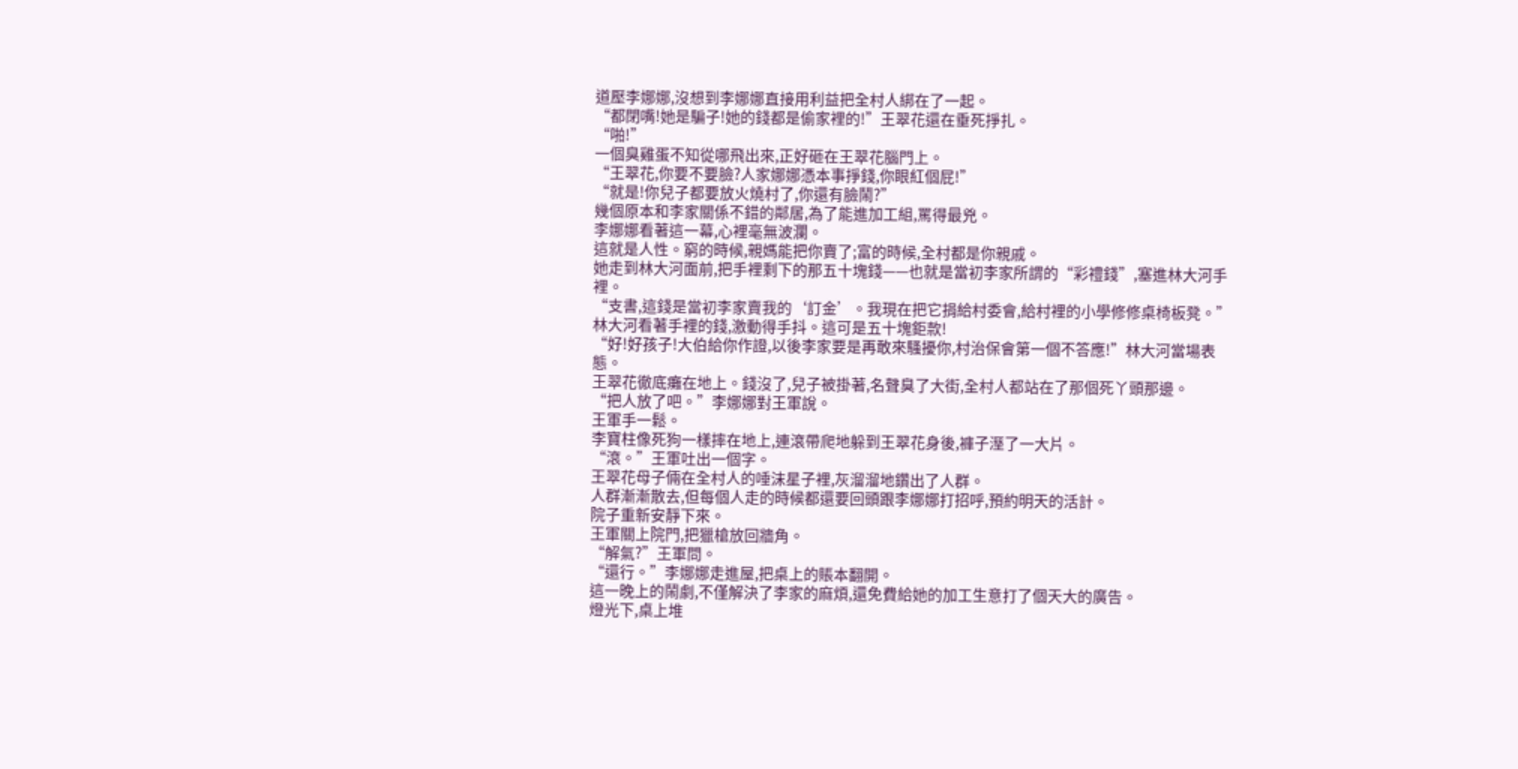道壓李娜娜,沒想到李娜娜直接用利益把全村人綁在了一起。
“都閉嘴!她是騙子!她的錢都是偷家裡的!”王翠花還在垂死掙扎。
“啪!”
一個臭雞蛋不知從哪飛出來,正好砸在王翠花腦門上。
“王翠花,你要不要臉?人家娜娜憑本事掙錢,你眼紅個屁!”
“就是!你兒子都要放火燒村了,你還有臉鬧?”
幾個原本和李家關係不錯的鄰居,為了能進加工組,罵得最兇。
李娜娜看著這一幕,心裡毫無波瀾。
這就是人性。窮的時候,親媽能把你賣了;富的時候,全村都是你親戚。
她走到林大河面前,把手裡剩下的那五十塊錢——也就是當初李家所謂的“彩禮錢”,塞進林大河手裡。
“支書,這錢是當初李家賣我的‘訂金’。我現在把它捐給村委會,給村裡的小學修修桌椅板凳。”
林大河看著手裡的錢,激動得手抖。這可是五十塊鉅款!
“好!好孩子!大伯給你作證,以後李家要是再敢來騷擾你,村治保會第一個不答應!”林大河當場表態。
王翠花徹底癱在地上。錢沒了,兒子被掛著,名聲臭了大街,全村人都站在了那個死丫頭那邊。
“把人放了吧。”李娜娜對王軍說。
王軍手一鬆。
李寶柱像死狗一樣摔在地上,連滾帶爬地躲到王翠花身後,褲子溼了一大片。
“滾。”王軍吐出一個字。
王翠花母子倆在全村人的唾沫星子裡,灰溜溜地鑽出了人群。
人群漸漸散去,但每個人走的時候都還要回頭跟李娜娜打招呼,預約明天的活計。
院子重新安靜下來。
王軍關上院門,把獵槍放回牆角。
“解氣?”王軍問。
“還行。”李娜娜走進屋,把桌上的賬本翻開。
這一晚上的鬧劇,不僅解決了李家的麻煩,還免費給她的加工生意打了個天大的廣告。
燈光下,桌上堆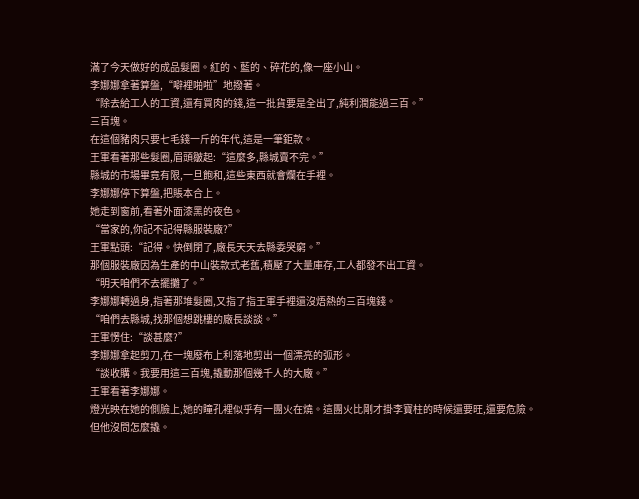滿了今天做好的成品髮圈。紅的、藍的、碎花的,像一座小山。
李娜娜拿著算盤,“噼裡啪啦”地撥著。
“除去給工人的工資,還有買肉的錢,這一批貨要是全出了,純利潤能過三百。”
三百塊。
在這個豬肉只要七毛錢一斤的年代,這是一筆鉅款。
王軍看著那些髮圈,眉頭皺起:“這麼多,縣城賣不完。”
縣城的市場畢竟有限,一旦飽和,這些東西就會爛在手裡。
李娜娜停下算盤,把賬本合上。
她走到窗前,看著外面漆黑的夜色。
“當家的,你記不記得縣服裝廠?”
王軍點頭:“記得。快倒閉了,廠長天天去縣委哭窮。”
那個服裝廠因為生產的中山裝款式老舊,積壓了大量庫存,工人都發不出工資。
“明天咱們不去擺攤了。”
李娜娜轉過身,指著那堆髮圈,又指了指王軍手裡還沒焐熱的三百塊錢。
“咱們去縣城,找那個想跳樓的廠長談談。”
王軍愣住:“談甚麼?”
李娜娜拿起剪刀,在一塊廢布上利落地剪出一個漂亮的弧形。
“談收購。我要用這三百塊,撬動那個幾千人的大廠。”
王軍看著李娜娜。
燈光映在她的側臉上,她的瞳孔裡似乎有一團火在燒。這團火比剛才掛李寶柱的時候還要旺,還要危險。
但他沒問怎麼撬。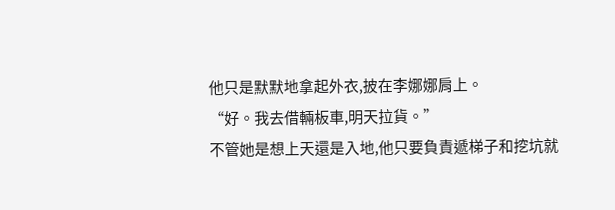他只是默默地拿起外衣,披在李娜娜肩上。
“好。我去借輛板車,明天拉貨。”
不管她是想上天還是入地,他只要負責遞梯子和挖坑就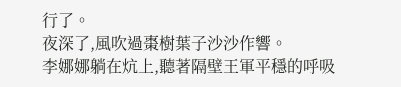行了。
夜深了,風吹過棗樹葉子沙沙作響。
李娜娜躺在炕上,聽著隔壁王軍平穩的呼吸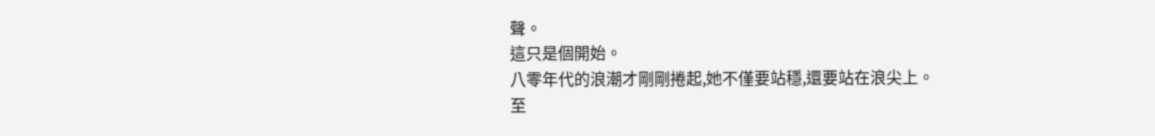聲。
這只是個開始。
八零年代的浪潮才剛剛捲起,她不僅要站穩,還要站在浪尖上。
至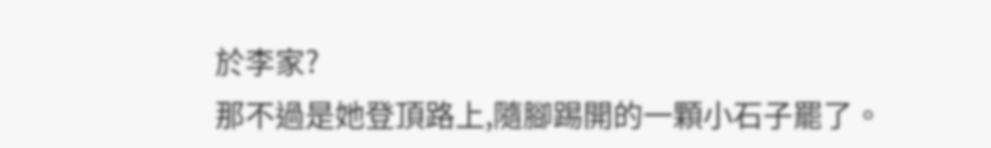於李家?
那不過是她登頂路上,隨腳踢開的一顆小石子罷了。